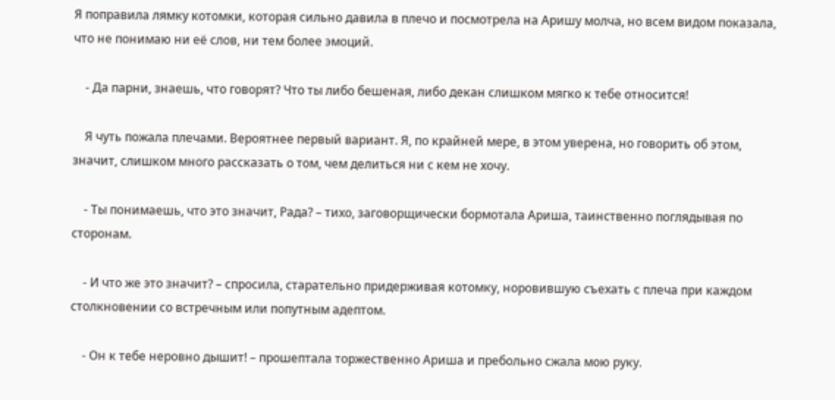Я поправила лямку котомки, которая сильно давила в плечо и посмотрела на Аришу молча, но всем видом показала, что не понимаю ни её слов, ни тем более эмоций.

    - Да парни, знаешь, что говорят? Что ты либо бешеная, либо декан слишком мягко к тебе относится!

    Я чуть пожала плечами. Вероятнее первый вариант. Я, по крайней мере, в этом уверена, но говорить об этом, значит, слишком много рассказать о том, чем делиться ни с кем не хочу.

    - Ты понимаешь, что это значит, Рада? – тихо, заговорщически бормотала Ариша, таинственно поглядывая по сторонам.

    - И что же это значит? – спросила, старательно придерживая котомку, норовившую съехать с плеча при каждом столкновении со встречным или попутным адептом.

    - Он к тебе неровно дышит! – прошептала торжественно Ариша и пребольно сжала мою руку.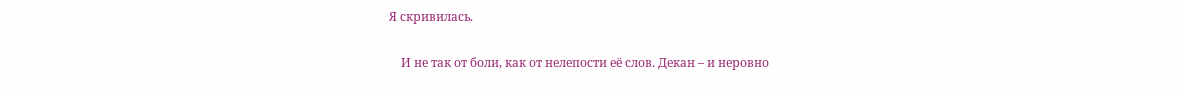Я скривилась.

    И не так от боли, как от нелепости её слов. Декан – и неровно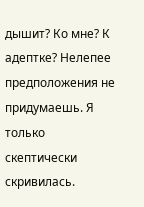дышит? Ко мне? К адептке? Нелепее предположения не придумаешь. Я только скептически скривилась.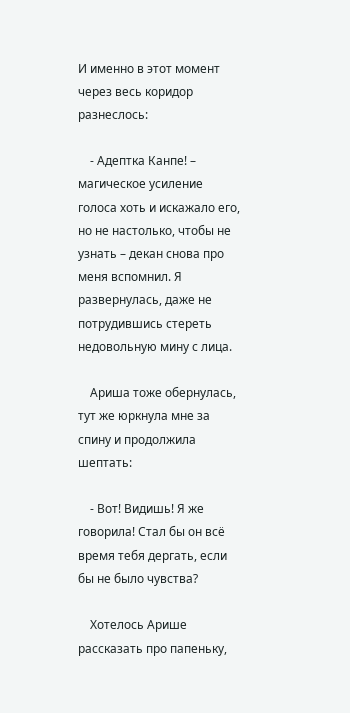И именно в этот момент через весь коридор разнеслось:

    - Адептка Канпе! – магическое усиление голоса хоть и искажало его, но не настолько, чтобы не узнать – декан снова про меня вспомнил. Я развернулась, даже не потрудившись стереть недовольную мину с лица.

    Ариша тоже обернулась, тут же юркнула мне за спину и продолжила шептать:

    - Вот! Видишь! Я же говорила! Стал бы он всё время тебя дергать, если бы не было чувства?

    Хотелось Арише рассказать про папеньку,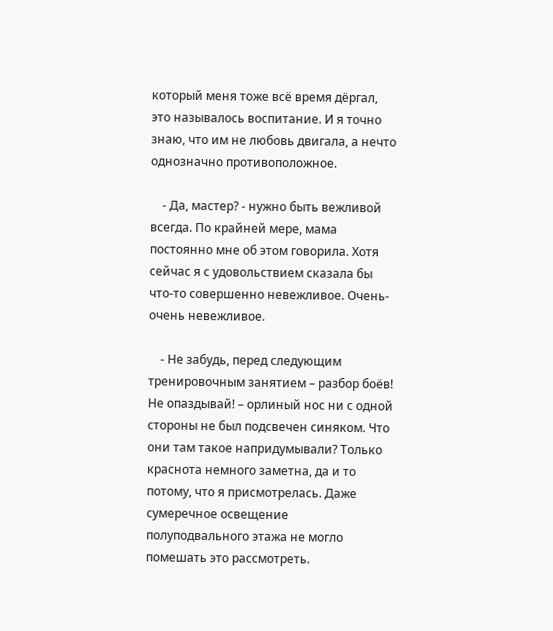который меня тоже всё время дёргал, это называлось воспитание. И я точно знаю, что им не любовь двигала, а нечто однозначно противоположное.

    - Да, мастер? - нужно быть вежливой всегда. По крайней мере, мама постоянно мне об этом говорила. Хотя сейчас я с удовольствием сказала бы что-то совершенно невежливое. Очень-очень невежливое.

    - Не забудь, перед следующим тренировочным занятием – разбор боёв! Не опаздывай! – орлиный нос ни с одной стороны не был подсвечен синяком. Что они там такое напридумывали? Только краснота немного заметна, да и то потому, что я присмотрелась. Даже сумеречное освещение полуподвального этажа не могло помешать это рассмотреть.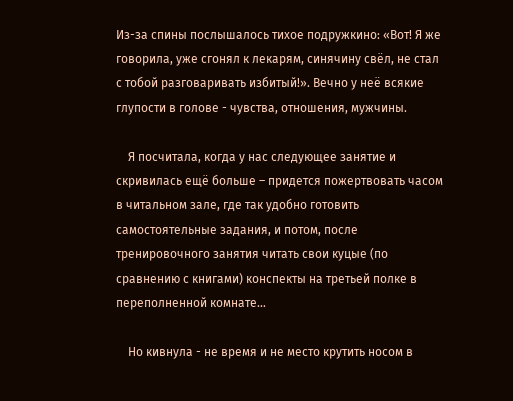Из-за спины послышалось тихое подружкино: «Вот! Я же говорила, уже сгонял к лекарям, синячину свёл, не стал с тобой разговаривать избитый!». Вечно у неё всякие глупости в голове - чувства, отношения, мужчины.

    Я посчитала, когда у нас следующее занятие и скривилась ещё больше – придется пожертвовать часом в читальном зале, где так удобно готовить самостоятельные задания, и потом, после тренировочного занятия читать свои куцые (по сравнению с книгами) конспекты на третьей полке в переполненной комнате…

    Но кивнула - не время и не место крутить носом в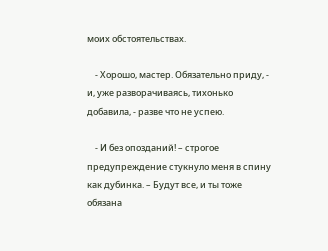моих обстоятельствах.

    - Хорошо, мастер. Обязательно приду, - и, уже разворачиваясь, тихонько добавила, - разве что не успею.

    - И без опозданий! – строгое предупреждение стукнуло меня в спину как дубинка. – Будут все, и ты тоже обязана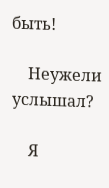быть!

    Неужели услышал?

    Я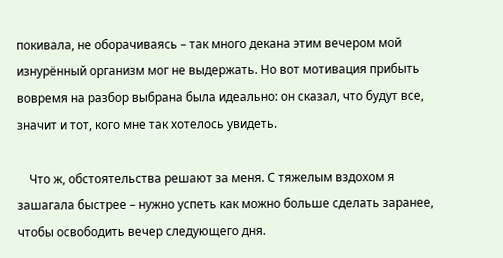покивала, не оборачиваясь – так много декана этим вечером мой изнурённый организм мог не выдержать. Но вот мотивация прибыть вовремя на разбор выбрана была идеально: он сказал, что будут все, значит и тот, кого мне так хотелось увидеть.

    Что ж, обстоятельства решают за меня. С тяжелым вздохом я зашагала быстрее – нужно успеть как можно больше сделать заранее, чтобы освободить вечер следующего дня.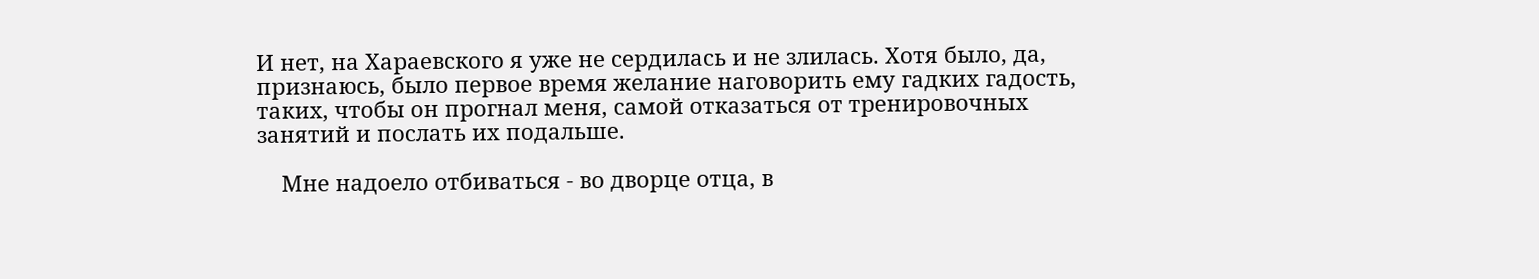И нет, на Хараевского я уже не сердилась и не злилась. Хотя было, да, признаюсь, было первое время желание наговорить ему гадких гадость, таких, чтобы он прогнал меня, самой отказаться от тренировочных занятий и послать их подальше.

    Мне надоело отбиваться - во дворце отца, в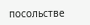посольстве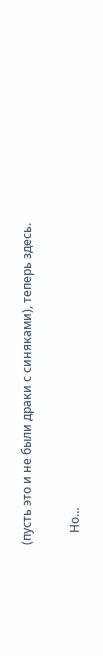(пусть это и не были драки с синяками), теперь здесь.

    Но…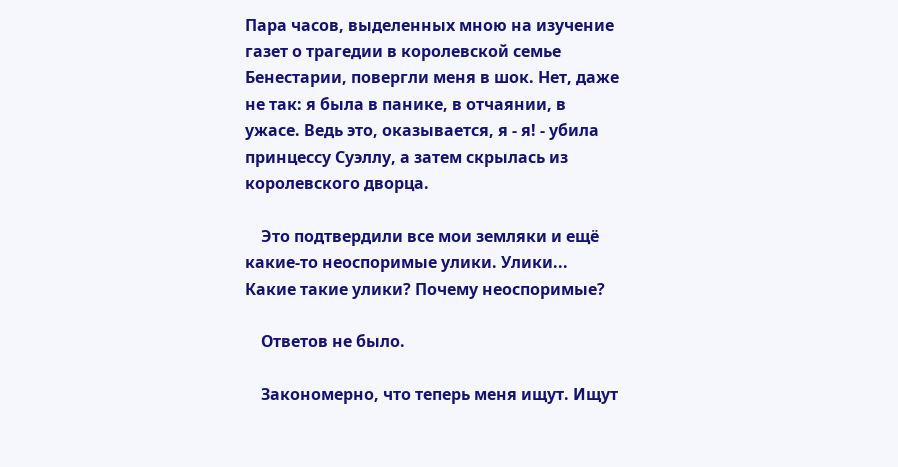Пара часов, выделенных мною на изучение газет о трагедии в королевской семье Бенестарии, повергли меня в шок. Нет, даже не так: я была в панике, в отчаянии, в ужасе. Ведь это, оказывается, я - я! - убила принцессу Суэллу, а затем скрылась из королевского дворца.

    Это подтвердили все мои земляки и ещё какие-то неоспоримые улики. Улики... Какие такие улики? Почему неоспоримые?

    Ответов не было.

    Закономерно, что теперь меня ищут. Ищут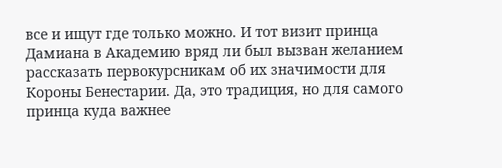все и ищут где только можно. И тот визит принца Дамиана в Академию вряд ли был вызван желанием рассказать первокурсникам об их значимости для Короны Бенестарии. Да, это традиция, но для самого принца куда важнее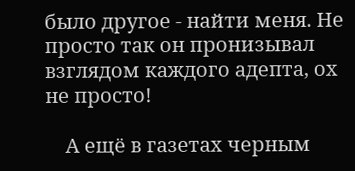было другое - найти меня. Не просто так он пронизывал взглядом каждого адепта, ох не просто!

    А ещё в газетах черным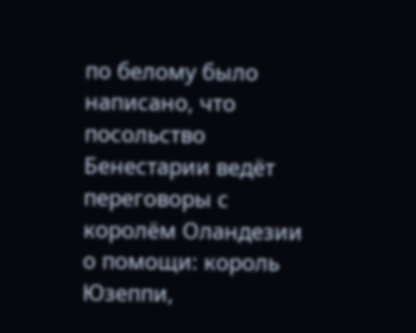по белому было написано, что посольство Бенестарии ведёт переговоры с королём Оландезии о помощи: король Юзеппи,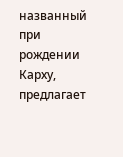названный при рождении Карху, предлагает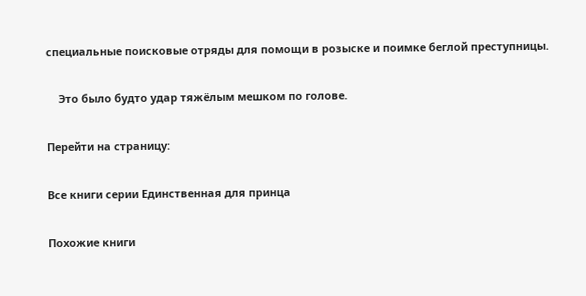специальные поисковые отряды для помощи в розыске и поимке беглой преступницы.

    Это было будто удар тяжёлым мешком по голове.

Перейти на страницу:

Все книги серии Единственная для принца

Похожие книги